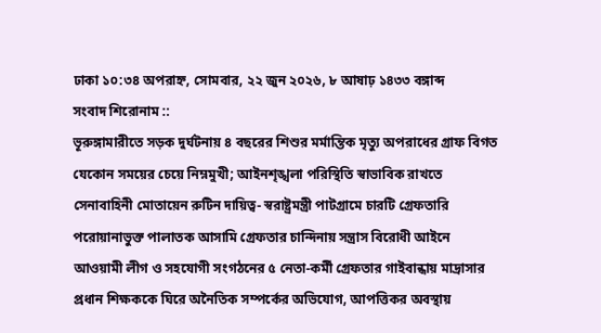ঢাকা ১০:৩৪ অপরাহ্ন, সোমবার, ২২ জুন ২০২৬, ৮ আষাঢ় ১৪৩৩ বঙ্গাব্দ
সংবাদ শিরোনাম ::
ভূরুঙ্গামারীতে সড়ক দুর্ঘটনায় ৪ বছরের শিশুর মর্মান্তিক মৃত্যু অপরাধের গ্রাফ বিগত যেকোন সময়ের চেয়ে নিম্নমুখী; আইনশৃঙ্খলা পরিস্থিতি স্বাভাবিক রাখতে সেনাবাহিনী মোতায়েন রুটিন দায়িত্ব- স্বরাষ্ট্রমন্ত্রী পাটগ্রামে চারটি গ্রেফতারি পরোয়ানাভুক্ত পালাতক আসামি গ্রেফতার চান্দিনায় সন্ত্রাস বিরোধী আইনে আওয়ামী লীগ ও সহযোগী সংগঠনের ৫ নেতা-কর্মী গ্রেফতার গাইবান্ধায় মাদ্রাসার প্রধান শিক্ষককে ঘিরে অনৈতিক সম্পর্কের অভিযোগ, আপত্তিকর অবস্থায়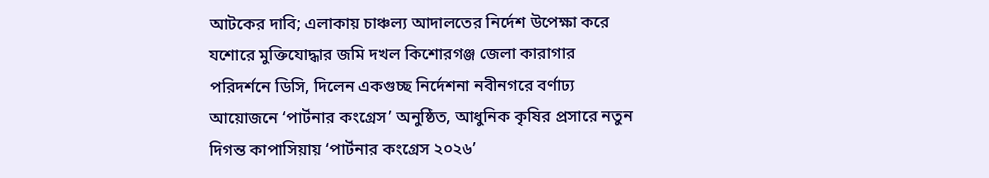আটকের দাবি; এলাকায় চাঞ্চল্য আদালতের নির্দেশ উপেক্ষা করে যশোরে মুক্তিযোদ্ধার জমি দখল কিশোরগঞ্জ জেলা কারাগার পরিদর্শনে ডিসি, দিলেন একগুচ্ছ নির্দেশনা নবীনগরে বর্ণাঢ্য আয়োজনে ‘পার্টনার কংগ্রেস’ অনুষ্ঠিত, আধুনিক কৃষির প্রসারে নতুন দিগন্ত কাপাসিয়ায় ‘পার্টনার কংগ্রেস ২০২৬’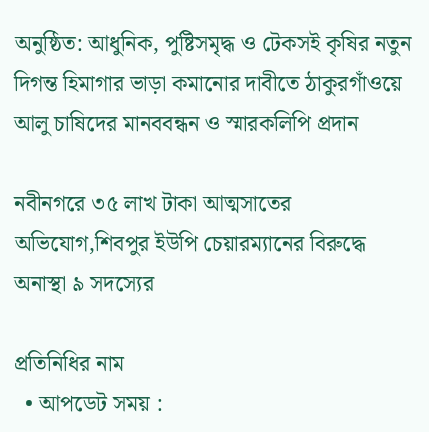অনুষ্ঠিত: আধুনিক, পুষ্টিসমৃদ্ধ ও টেকসই কৃষির নতুন দিগন্ত হিমাগার ভাড়া কমানোর দাবীতে ঠাকুরগাঁওয়ে আলু চাষিদের মানববন্ধন ও স্মারকলিপি প্রদান

নবীনগরে ৩৫ লাখ টাকা আত্মসাতের অভিযোগ,শিবপুর ইউপি চেয়ারম্যানের বিরুদ্ধে অনাস্থা ৯ সদস্যের

প্রতিনিধির নাম
  • আপডেট সময় :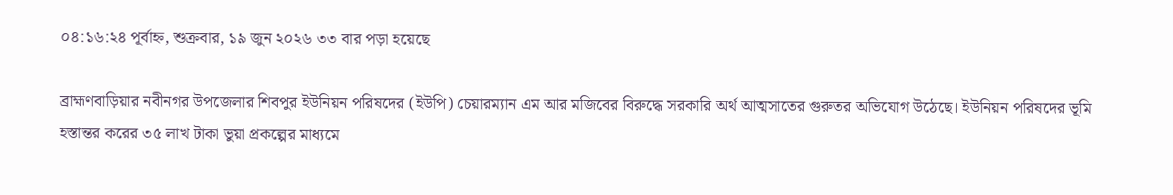০৪:১৬:২৪ পূর্বাহ্ন, শুক্রবার, ১৯ জুন ২০২৬ ৩৩ বার পড়া হয়েছে

ব্রাহ্মণবাড়িয়ার নবীনগর উপজেলার শিবপুর ইউনিয়ন পরিষদের (ইউপি) চেয়ারম্যান এম আর মজিবের বিরুদ্ধে সরকারি অর্থ আত্মসাতের গুরুতর অভিযোগ উঠেছে। ইউনিয়ন পরিষদের ভূমি হস্তান্তর করের ৩৫ লাখ টাকা ভুয়া প্রকল্পের মাধ্যমে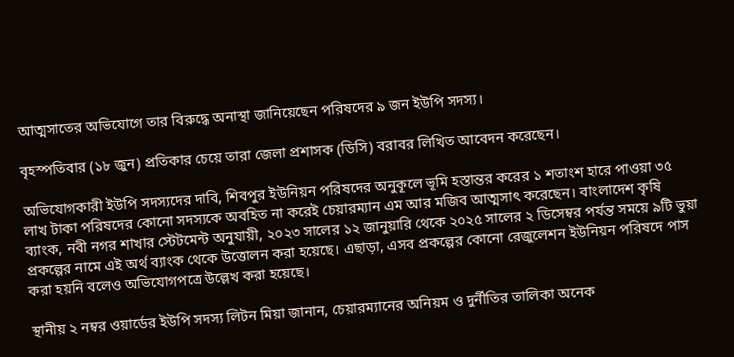আত্মসাতের অভিযোগে তার বিরুদ্ধে অনাস্থা জানিয়েছেন পরিষদের ৯ জন ইউপি সদস্য।

বৃহস্পতিবার (১৮ জুন) প্রতিকার চেয়ে তারা জেলা প্রশাসক (ডিসি) বরাবর লিখিত আবেদন করেছেন।

অভিযোগকারী ইউপি সদস্যদের দাবি, শিবপুর ইউনিয়ন পরিষদের অনুকূলে ভূমি হস্তান্তর করের ১ শতাংশ হারে পাওয়া ৩৫ লাখ টাকা পরিষদের কোনো সদস্যকে অবহিত না করেই চেয়ারম্যান এম আর মজিব আত্মসাৎ করেছেন। বাংলাদেশ কৃষি ব্যাংক, নবী নগর শাখার স্টেটমেন্ট অনুযায়ী, ২০২৩ সালের ১২ জানুয়ারি থেকে ২০২৫ সালের ২ ডিসেম্বর পর্যন্ত সময়ে ৯টি ভুয়া প্রকল্পের নামে এই অর্থ ব্যাংক থেকে উত্তোলন করা হয়েছে। এছাড়া, এসব প্রকল্পের কোনো রেজুলেশন ইউনিয়ন পরিষদে পাস করা হয়নি বলেও অভিযোগপত্রে উল্লেখ করা হয়েছে।

স্থানীয় ২ নম্বর ওয়ার্ডের ইউপি সদস্য লিটন মিয়া জানান, চেয়ারম্যানের অনিয়ম ও দুর্নীতির তালিকা অনেক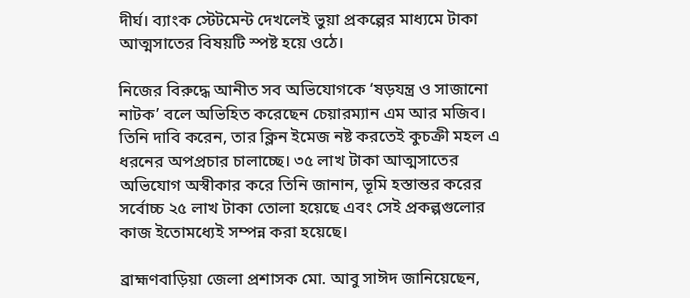দীর্ঘ। ব্যাংক স্টেটমেন্ট দেখলেই ভুয়া প্রকল্পের মাধ্যমে টাকা আত্মসাতের বিষয়টি স্পষ্ট হয়ে ওঠে।

নিজের বিরুদ্ধে আনীত সব অভিযোগকে ‘ষড়যন্ত্র ও সাজানো নাটক’ বলে অভিহিত করেছেন চেয়ারম্যান এম আর মজিব। তিনি দাবি করেন, তার ক্লিন ইমেজ নষ্ট করতেই কুচক্রী মহল এ ধরনের অপপ্রচার চালাচ্ছে। ৩৫ লাখ টাকা আত্মসাতের অভিযোগ অস্বীকার করে তিনি জানান, ভূমি হস্তান্তর করের সর্বোচ্চ ২৫ লাখ টাকা তোলা হয়েছে এবং সেই প্রকল্পগুলোর কাজ ইতোমধ্যেই সম্পন্ন করা হয়েছে।

ব্রাহ্মণবাড়িয়া জেলা প্রশাসক মো. আবু সাঈদ জানিয়েছেন,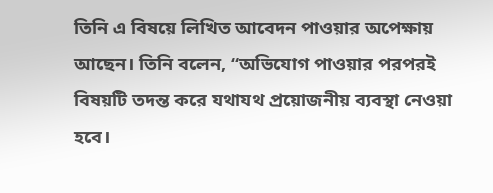তিনি এ বিষয়ে লিখিত আবেদন পাওয়ার অপেক্ষায় আছেন। তিনি বলেন, “অভিযোগ পাওয়ার পরপরই বিষয়টি তদন্ত করে যথাযথ প্রয়োজনীয় ব্যবস্থা নেওয়া হবে।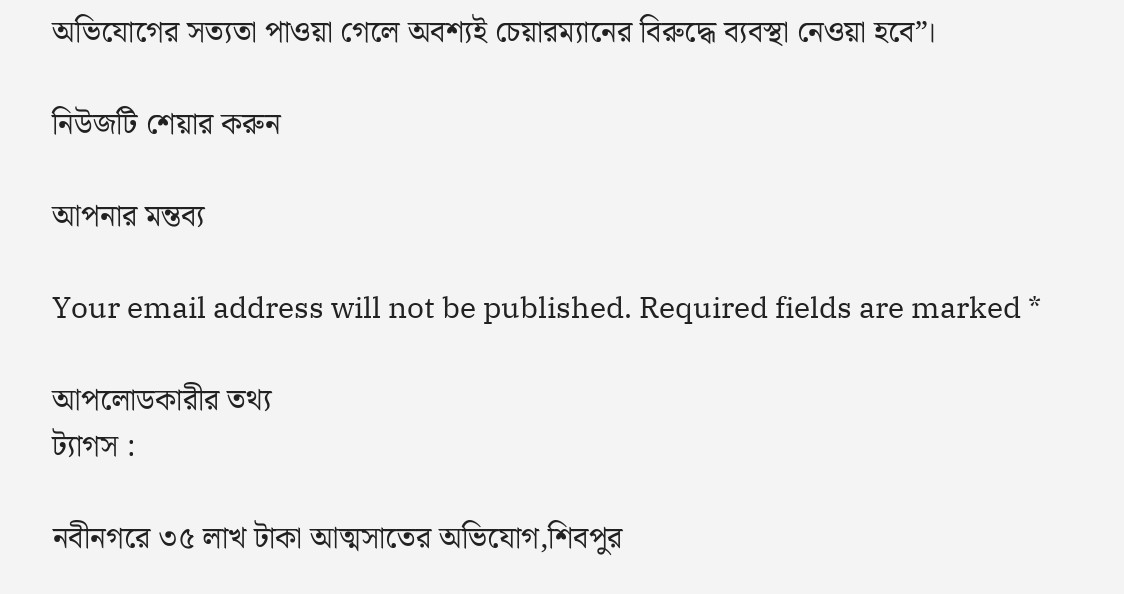অভিযোগের সত্যতা পাওয়া গেলে অবশ্যই চেয়ারম্যানের বিরুদ্ধে ব্যবস্থা নেওয়া হবে”।

নিউজটি শেয়ার করুন

আপনার মন্তব্য

Your email address will not be published. Required fields are marked *

আপলোডকারীর তথ্য
ট্যাগস :

নবীনগরে ৩৫ লাখ টাকা আত্মসাতের অভিযোগ,শিবপুর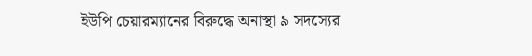ইউপি চেয়ারম্যানের বিরুদ্ধে অনাস্থা ৯ সদস্যের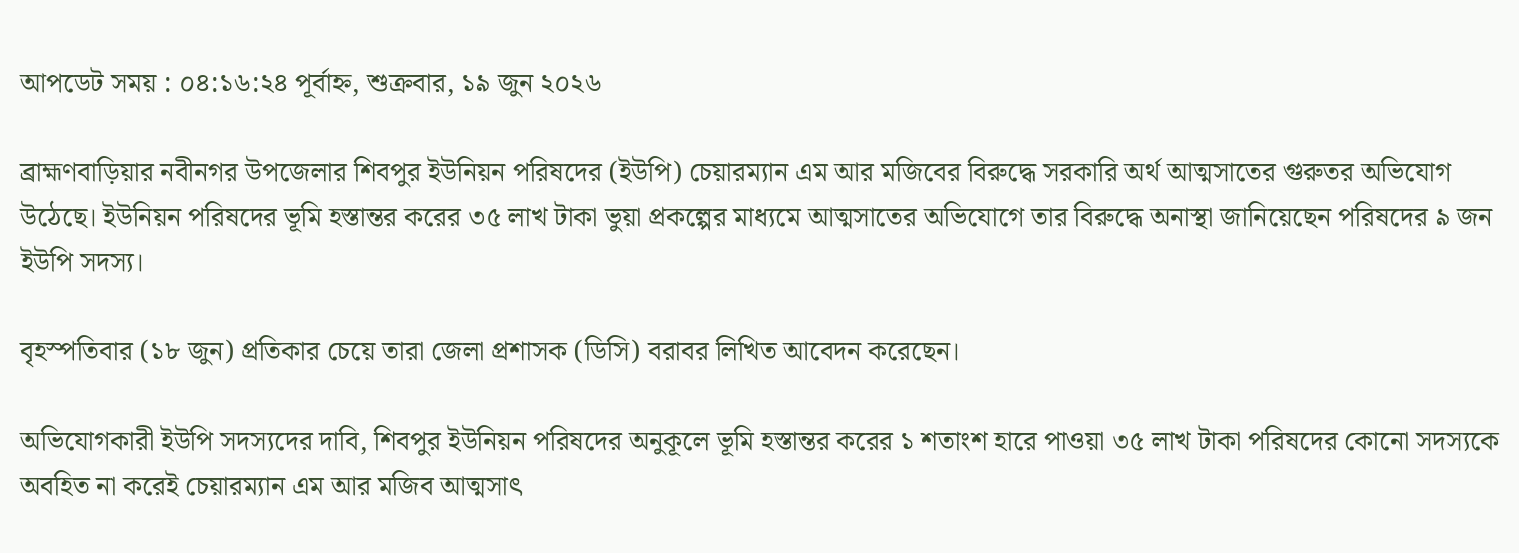আপডেট সময় : ০৪:১৬:২৪ পূর্বাহ্ন, শুক্রবার, ১৯ জুন ২০২৬

ব্রাহ্মণবাড়িয়ার নবীনগর উপজেলার শিবপুর ইউনিয়ন পরিষদের (ইউপি) চেয়ারম্যান এম আর মজিবের বিরুদ্ধে সরকারি অর্থ আত্মসাতের গুরুতর অভিযোগ উঠেছে। ইউনিয়ন পরিষদের ভূমি হস্তান্তর করের ৩৫ লাখ টাকা ভুয়া প্রকল্পের মাধ্যমে আত্মসাতের অভিযোগে তার বিরুদ্ধে অনাস্থা জানিয়েছেন পরিষদের ৯ জন ইউপি সদস্য।

বৃহস্পতিবার (১৮ জুন) প্রতিকার চেয়ে তারা জেলা প্রশাসক (ডিসি) বরাবর লিখিত আবেদন করেছেন।

অভিযোগকারী ইউপি সদস্যদের দাবি, শিবপুর ইউনিয়ন পরিষদের অনুকূলে ভূমি হস্তান্তর করের ১ শতাংশ হারে পাওয়া ৩৫ লাখ টাকা পরিষদের কোনো সদস্যকে অবহিত না করেই চেয়ারম্যান এম আর মজিব আত্মসাৎ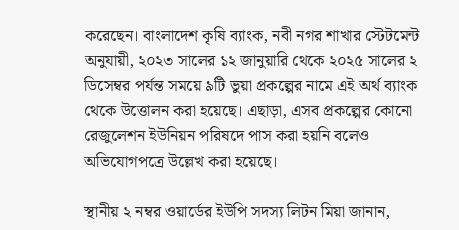করেছেন। বাংলাদেশ কৃষি ব্যাংক, নবী নগর শাখার স্টেটমেন্ট অনুযায়ী, ২০২৩ সালের ১২ জানুয়ারি থেকে ২০২৫ সালের ২ ডিসেম্বর পর্যন্ত সময়ে ৯টি ভুয়া প্রকল্পের নামে এই অর্থ ব্যাংক থেকে উত্তোলন করা হয়েছে। এছাড়া, এসব প্রকল্পের কোনো রেজুলেশন ইউনিয়ন পরিষদে পাস করা হয়নি বলেও অভিযোগপত্রে উল্লেখ করা হয়েছে।

স্থানীয় ২ নম্বর ওয়ার্ডের ইউপি সদস্য লিটন মিয়া জানান,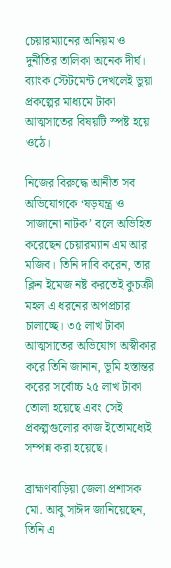চেয়ারম্যানের অনিয়ম ও দুর্নীতির তালিকা অনেক দীর্ঘ। ব্যাংক স্টেটমেন্ট দেখলেই ভুয়া প্রকল্পের মাধ্যমে টাকা আত্মসাতের বিষয়টি স্পষ্ট হয়ে ওঠে।

নিজের বিরুদ্ধে আনীত সব অভিযোগকে ‘ষড়যন্ত্র ও সাজানো নাটক’ বলে অভিহিত করেছেন চেয়ারম্যান এম আর মজিব। তিনি দাবি করেন, তার ক্লিন ইমেজ নষ্ট করতেই কুচক্রী মহল এ ধরনের অপপ্রচার চালাচ্ছে। ৩৫ লাখ টাকা আত্মসাতের অভিযোগ অস্বীকার করে তিনি জানান, ভূমি হস্তান্তর করের সর্বোচ্চ ২৫ লাখ টাকা তোলা হয়েছে এবং সেই প্রকল্পগুলোর কাজ ইতোমধ্যেই সম্পন্ন করা হয়েছে।

ব্রাহ্মণবাড়িয়া জেলা প্রশাসক মো. আবু সাঈদ জানিয়েছেন, তিনি এ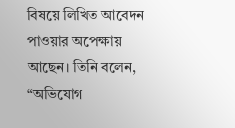বিষয়ে লিখিত আবেদন পাওয়ার অপেক্ষায় আছেন। তিনি বলেন, “অভিযোগ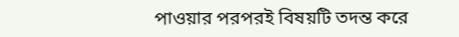পাওয়ার পরপরই বিষয়টি তদন্ত করে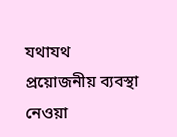যথাযথ প্রয়োজনীয় ব্যবস্থা নেওয়া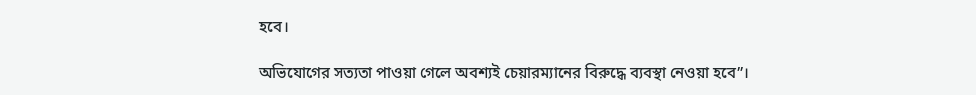হবে।

অভিযোগের সত্যতা পাওয়া গেলে অবশ্যই চেয়ারম্যানের বিরুদ্ধে ব্যবস্থা নেওয়া হবে”।